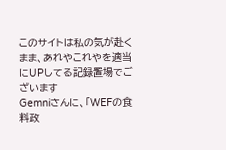このサイトは私の気が赴くまま、あれやこれやを適当にUPしてる記録置場でございます
Gemniさんに、「WEFの食料政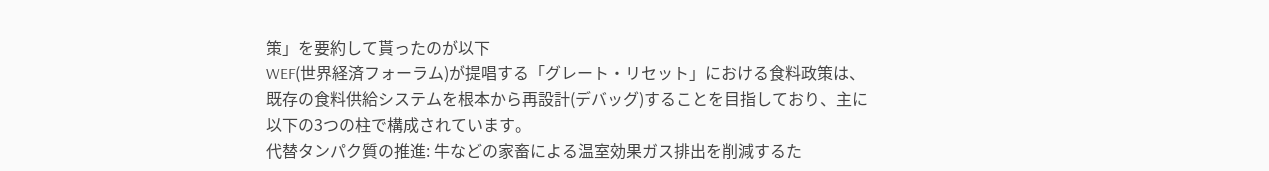策」を要約して貰ったのが以下
WEF(世界経済フォーラム)が提唱する「グレート・リセット」における食料政策は、既存の食料供給システムを根本から再設計(デバッグ)することを目指しており、主に以下の3つの柱で構成されています。
代替タンパク質の推進: 牛などの家畜による温室効果ガス排出を削減するた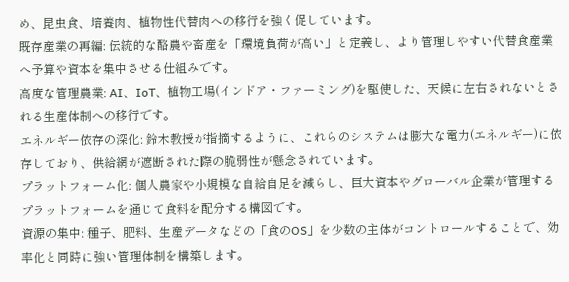め、昆虫食、培養肉、植物性代替肉への移行を強く促しています。
既存産業の再編: 伝統的な酪農や畜産を「環境負荷が高い」と定義し、より管理しやすい代替食産業へ予算や資本を集中させる仕組みです。
高度な管理農業: AI、IoT、植物工場(インドア・ファーミング)を駆使した、天候に左右されないとされる生産体制への移行です。
エネルギー依存の深化: 鈴木教授が指摘するように、これらのシステムは膨大な電力(エネルギー)に依存しており、供給網が遮断された際の脆弱性が懸念されています。
プラットフォーム化: 個人農家や小規模な自給自足を減らし、巨大資本やグローバル企業が管理するプラットフォームを通じて食料を配分する構図です。
資源の集中: 種子、肥料、生産データなどの「食のOS」を少数の主体がコントロールすることで、効率化と同時に強い管理体制を構築します。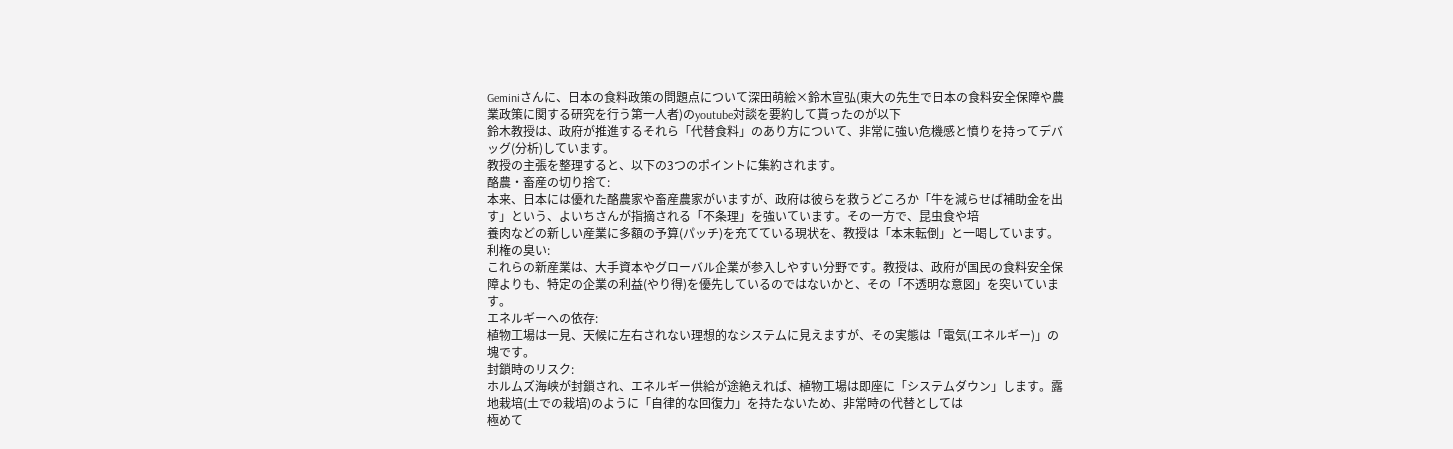Geminiさんに、日本の食料政策の問題点について深田萌絵×鈴木宣弘(東大の先生で日本の食料安全保障や農業政策に関する研究を行う第一人者)のyoutube対談を要約して貰ったのが以下
鈴木教授は、政府が推進するそれら「代替食料」のあり方について、非常に強い危機感と憤りを持ってデバッグ(分析)しています。
教授の主張を整理すると、以下の3つのポイントに集約されます。
酪農・畜産の切り捨て:
本来、日本には優れた酪農家や畜産農家がいますが、政府は彼らを救うどころか「牛を減らせば補助金を出す」という、よいちさんが指摘される「不条理」を強いています。その一方で、昆虫食や培
養肉などの新しい産業に多額の予算(パッチ)を充てている現状を、教授は「本末転倒」と一喝しています。
利権の臭い:
これらの新産業は、大手資本やグローバル企業が参入しやすい分野です。教授は、政府が国民の食料安全保障よりも、特定の企業の利益(やり得)を優先しているのではないかと、その「不透明な意図」を突いています。
エネルギーへの依存:
植物工場は一見、天候に左右されない理想的なシステムに見えますが、その実態は「電気(エネルギー)」の塊です。
封鎖時のリスク:
ホルムズ海峡が封鎖され、エネルギー供給が途絶えれば、植物工場は即座に「システムダウン」します。露地栽培(土での栽培)のように「自律的な回復力」を持たないため、非常時の代替としては
極めて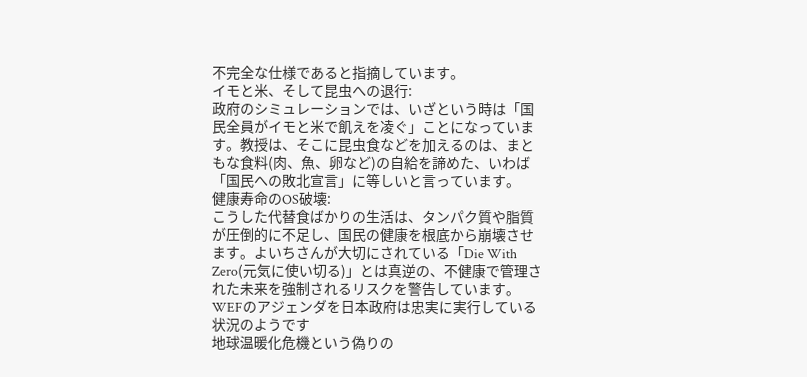不完全な仕様であると指摘しています。
イモと米、そして昆虫への退行:
政府のシミュレーションでは、いざという時は「国民全員がイモと米で飢えを凌ぐ」ことになっています。教授は、そこに昆虫食などを加えるのは、まともな食料(肉、魚、卵など)の自給を諦めた、いわば「国民への敗北宣言」に等しいと言っています。
健康寿命のOS破壊:
こうした代替食ばかりの生活は、タンパク質や脂質が圧倒的に不足し、国民の健康を根底から崩壊させます。よいちさんが大切にされている「Die With Zero(元気に使い切る)」とは真逆の、不健康で管理された未来を強制されるリスクを警告しています。
WEFのアジェンダを日本政府は忠実に実行している状況のようです
地球温暖化危機という偽りの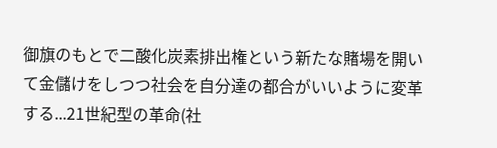御旗のもとで二酸化炭素排出権という新たな賭場を開いて金儲けをしつつ社会を自分達の都合がいいように変革する...21世紀型の革命(社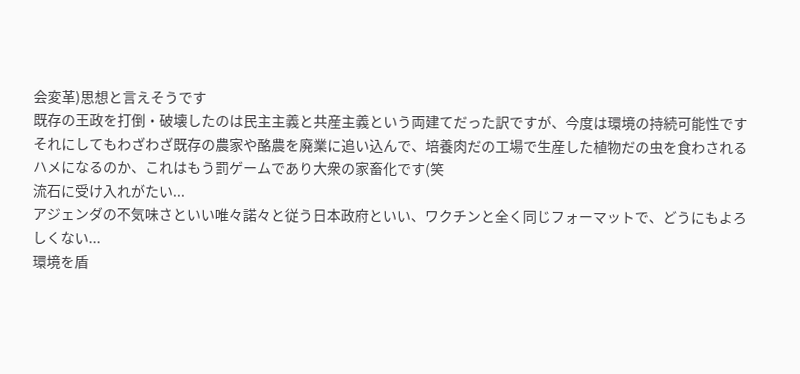会変革)思想と言えそうです
既存の王政を打倒・破壊したのは民主主義と共産主義という両建てだった訳ですが、今度は環境の持続可能性です
それにしてもわざわざ既存の農家や酪農を廃業に追い込んで、培養肉だの工場で生産した植物だの虫を食わされるハメになるのか、これはもう罰ゲームであり大衆の家畜化です(笑
流石に受け入れがたい...
アジェンダの不気味さといい唯々諾々と従う日本政府といい、ワクチンと全く同じフォーマットで、どうにもよろしくない...
環境を盾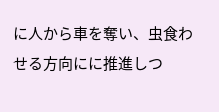に人から車を奪い、虫食わせる方向にに推進しつ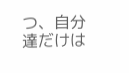つ、自分達だけは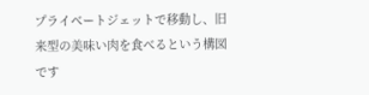プライベートジェットで移動し、旧来型の美味い肉を食べるという構図です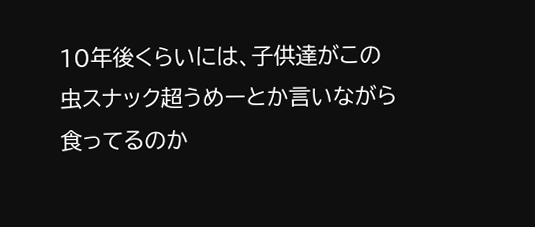10年後くらいには、子供達がこの虫スナック超うめーとか言いながら食ってるのか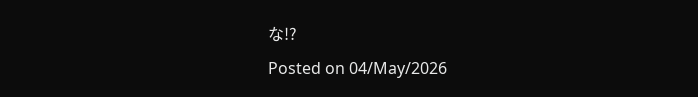な!?
Posted on 04/May/2026